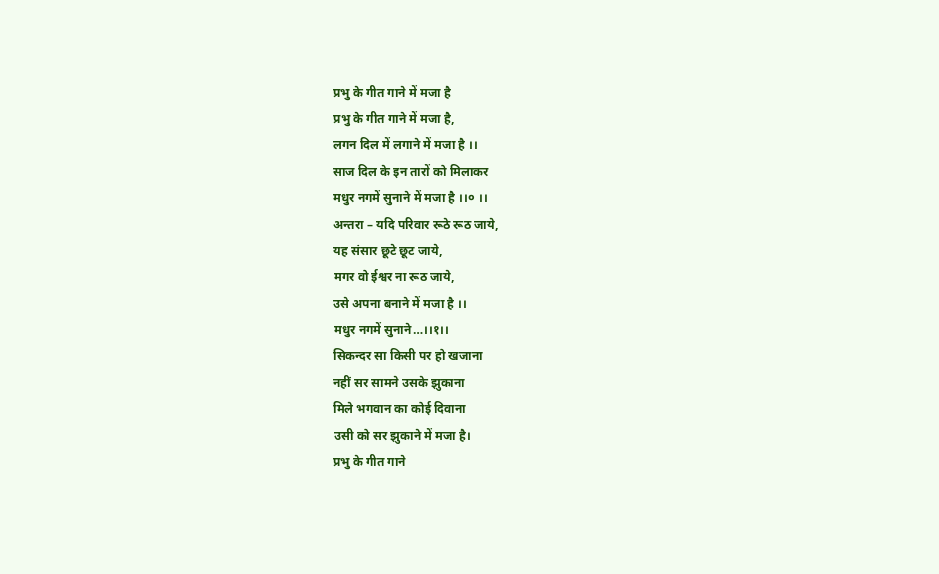प्रभु के गीत गाने में मजा है
प्रभु के गीत गाने में मजा है,
लगन दिल में लगाने में मजा है ।।
साज दिल के इन तारों को मिलाकर
मधुर नगमें सुनाने में मजा है ।।० ।।
अन्तरा – यदि परिवार रूठे रूठ जाये,
यह संसार छूटे छूट जाये,
मगर वो ईश्वर ना रूठ जाये,
उसे अपना बनाने में मजा है ।।
मधुर नगमें सुनाने…।।१।।
सिकन्दर सा किसी पर हो खजाना
नहीं सर सामने उसके झुकाना
मिले भगवान का कोई दिवाना
उसी को सर झुकाने में मजा है।
प्रभु के गीत गाने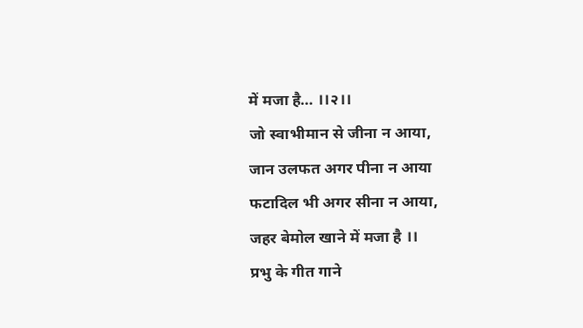में मजा है… ।।२।।
जो स्वाभीमान से जीना न आया,
जान उलफत अगर पीना न आया
फटादिल भी अगर सीना न आया,
जहर बेमोल खाने में मजा है ।।
प्रभु के गीत गाने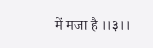में मजा है ।।३।।